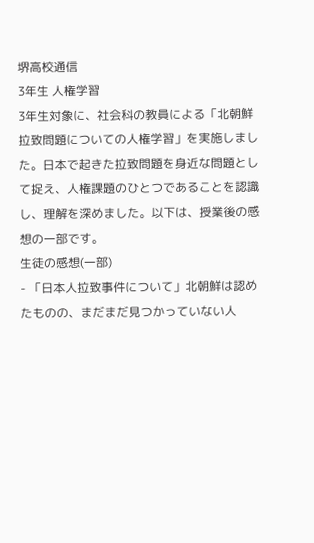堺高校通信
3年生 人権学習
3年生対象に、社会科の教員による「北朝鮮拉致問題についての人権学習」を実施しました。日本で起きた拉致問題を身近な問題として捉え、人権課題のひとつであることを認識し、理解を深めました。以下は、授業後の感想の一部です。
生徒の感想(一部)
- 「日本人拉致事件について」北朝鮮は認めたものの、まだまだ見つかっていない人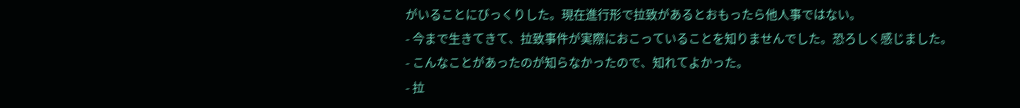がいることにびっくりした。現在進行形で拉致があるとおもったら他人事ではない。
- 今まで生きてきて、拉致事件が実際におこっていることを知りませんでした。恐ろしく感じました。
- こんなことがあったのが知らなかったので、知れてよかった。
- 拉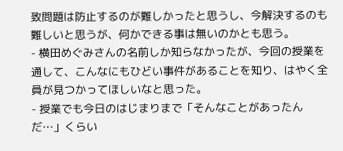致問題は防止するのが難しかったと思うし、今解決するのも難しいと思うが、何かできる事は無いのかとも思う。
- 横田めぐみさんの名前しか知らなかったが、今回の授業を通して、こんなにもひどい事件があることを知り、はやく全員が見つかってほしいなと思った。
- 授業でも今日のはじまりまで「そんなことがあったんだ…」くらい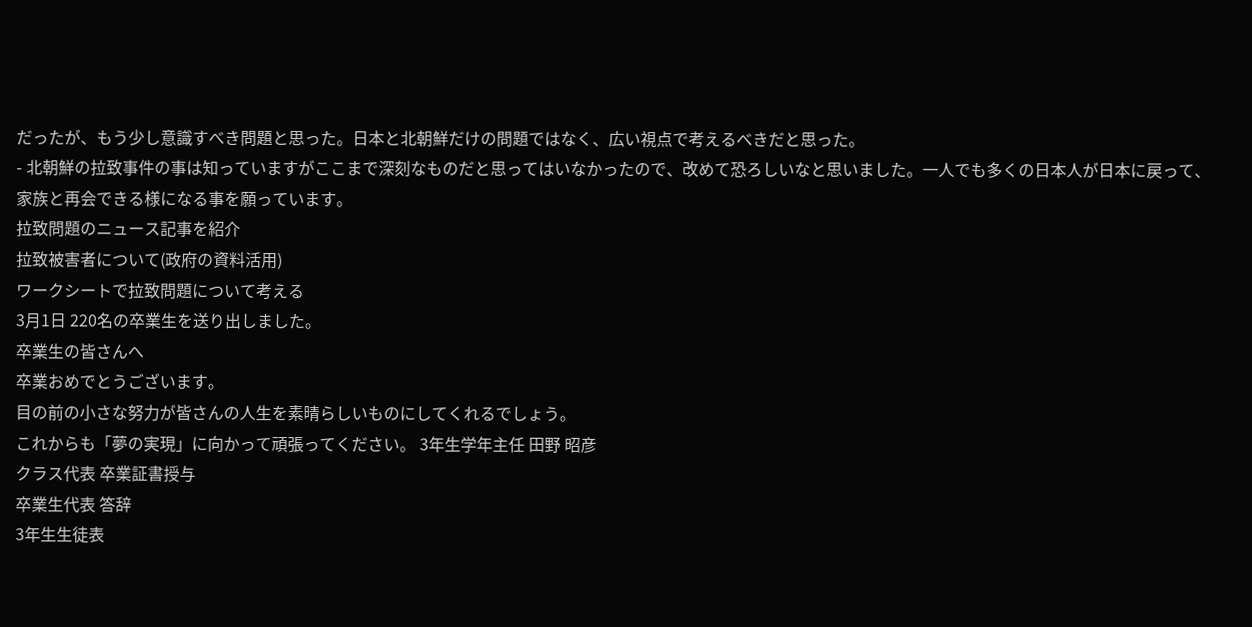だったが、もう少し意識すべき問題と思った。日本と北朝鮮だけの問題ではなく、広い視点で考えるべきだと思った。
- 北朝鮮の拉致事件の事は知っていますがここまで深刻なものだと思ってはいなかったので、改めて恐ろしいなと思いました。一人でも多くの日本人が日本に戻って、家族と再会できる様になる事を願っています。
拉致問題のニュース記事を紹介
拉致被害者について(政府の資料活用)
ワークシートで拉致問題について考える
3月1日 220名の卒業生を送り出しました。
卒業生の皆さんへ
卒業おめでとうございます。
目の前の小さな努力が皆さんの人生を素晴らしいものにしてくれるでしょう。
これからも「夢の実現」に向かって頑張ってください。 3年生学年主任 田野 昭彦
クラス代表 卒業証書授与
卒業生代表 答辞
3年生生徒表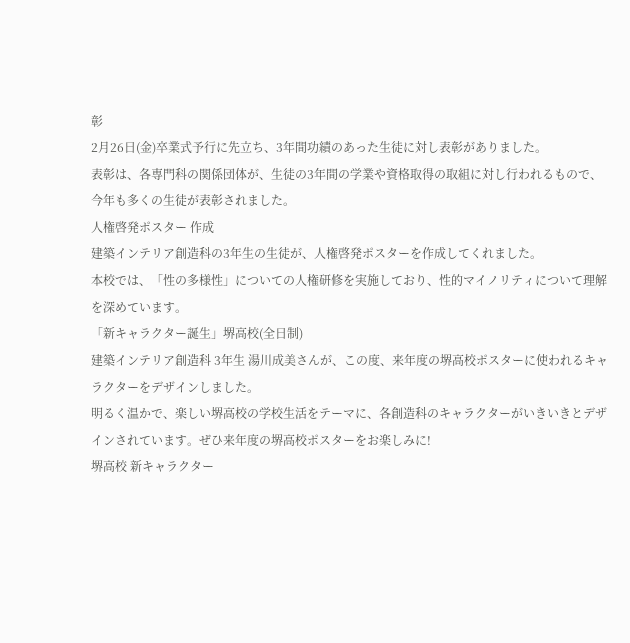彰
2月26日(金)卒業式予行に先立ち、3年間功績のあった生徒に対し表彰がありました。
表彰は、各専門科の関係団体が、生徒の3年間の学業や資格取得の取組に対し行われるもので、今年も多くの生徒が表彰されました。
人権啓発ポスター 作成
建築インテリア創造科の3年生の生徒が、人権啓発ポスターを作成してくれました。
本校では、「性の多様性」についての人権研修を実施しており、性的マイノリティについて理解を深めています。
「新キャラクター誕生」堺高校(全日制)
建築インテリア創造科 3年生 湯川成美さんが、この度、来年度の堺高校ポスターに使われるキャラクターをデザインしました。
明るく温かで、楽しい堺高校の学校生活をテーマに、各創造科のキャラクターがいきいきとデザインされています。ぜひ来年度の堺高校ポスターをお楽しみに!
堺高校 新キャラクター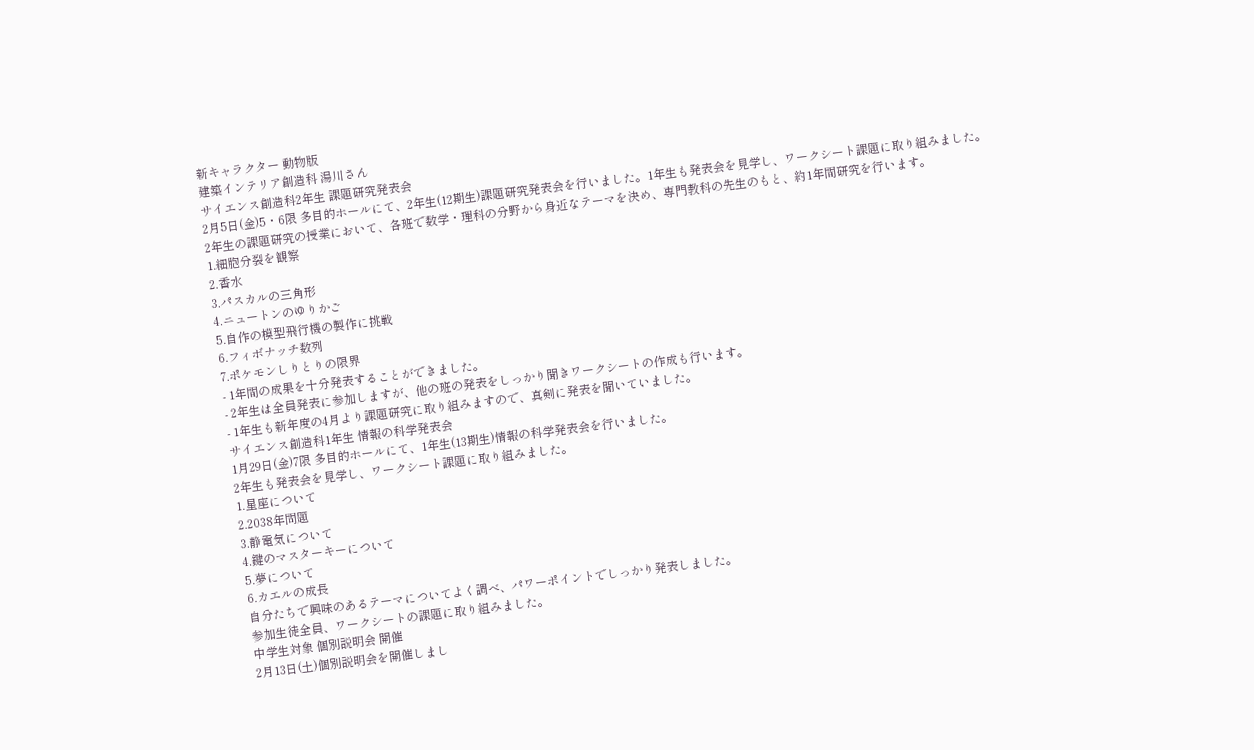新キャラクター 動物版
建築インテリア創造科 湯川さん
サイエンス創造科2年生 課題研究発表会
2月5日(金)5・6限 多目的ホールにて、2年生(12期生)課題研究発表会を行いました。1年生も発表会を見学し、ワークシート課題に取り組みました。
2年生の課題研究の授業において、各班で数学・理科の分野から身近なテーマを決め、専門教科の先生のもと、約1年間研究を行います。
1.細胞分裂を観察
2.香水
3.パスカルの三角形
4.ニュートンのゆりかご
5.自作の模型飛行機の製作に挑戦
6.フィボナッチ数列
7.ポケモンしりとりの限界
- 1年間の成果を十分発表することができました。
- 2年生は全員発表に参加しますが、他の班の発表をしっかり聞きワークシートの作成も行います。
- 1年生も新年度の4月より課題研究に取り組みますので、真剣に発表を聞いていました。
サイエンス創造科1年生 情報の科学発表会
1月29日(金)7限 多目的ホールにて、1年生(13期生)情報の科学発表会を行いました。
2年生も発表会を見学し、ワークシート課題に取り組みました。
1.星座について
2.2038年問題
3.静電気について
4.鍵のマスターキーについて
5.夢について
6.カエルの成長
自分たちで興味のあるテーマについてよく調べ、パワーポイントでしっかり発表しました。
参加生徒全員、ワークシートの課題に取り組みました。
中学生対象 個別説明会 開催
2月13日(土)個別説明会を開催しまし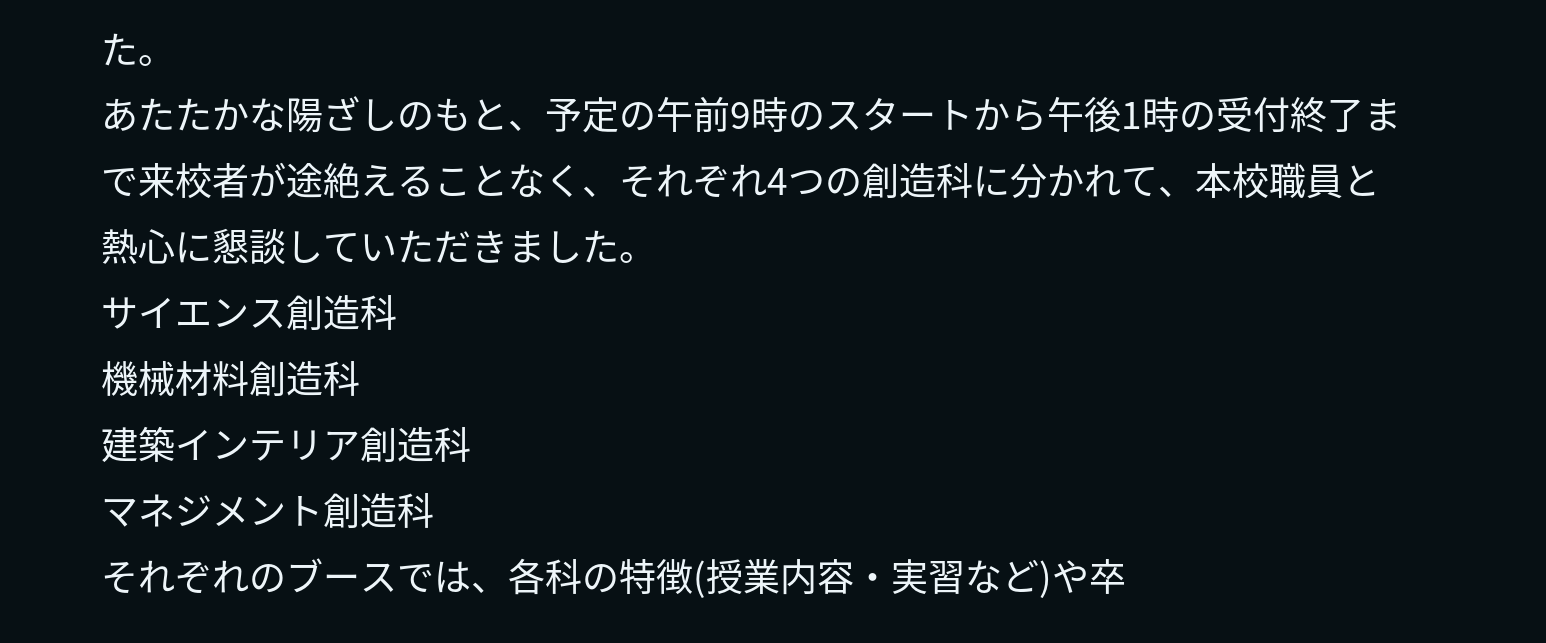た。
あたたかな陽ざしのもと、予定の午前9時のスタートから午後1時の受付終了まで来校者が途絶えることなく、それぞれ4つの創造科に分かれて、本校職員と熱心に懇談していただきました。
サイエンス創造科
機械材料創造科
建築インテリア創造科
マネジメント創造科
それぞれのブースでは、各科の特徴(授業内容・実習など)や卒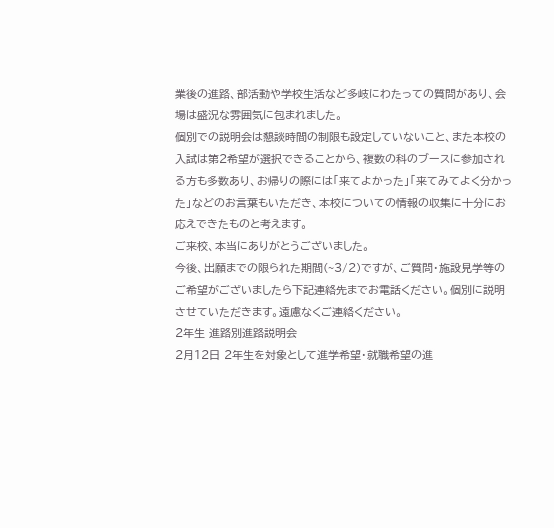業後の進路、部活動や学校生活など多岐にわたっての質問があり、会場は盛況な雰囲気に包まれました。
個別での説明会は懇談時間の制限も設定していないこと、また本校の入試は第2希望が選択できることから、複数の科のブースに参加される方も多数あり、お帰りの際には「来てよかった」「来てみてよく分かった」などのお言葉もいただき、本校についての情報の収集に十分にお応えできたものと考えます。
ご来校、本当にありがとうございました。
今後、出願までの限られた期間(~3/2)ですが、ご質問・施設見学等のご希望がございましたら下記連絡先までお電話ください。個別に説明させていただきます。遠慮なくご連絡ください。
2年生 進路別進路説明会
2月12日 2年生を対象として進学希望・就職希望の進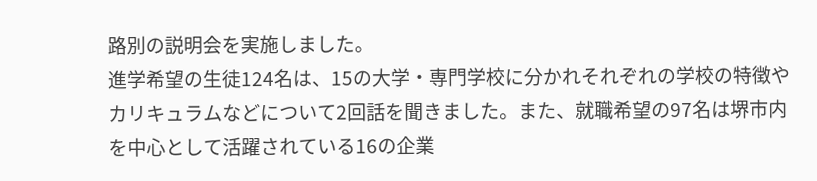路別の説明会を実施しました。
進学希望の生徒124名は、15の大学・専門学校に分かれそれぞれの学校の特徴やカリキュラムなどについて2回話を聞きました。また、就職希望の97名は堺市内を中心として活躍されている16の企業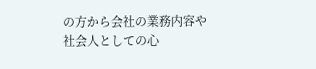の方から会社の業務内容や社会人としての心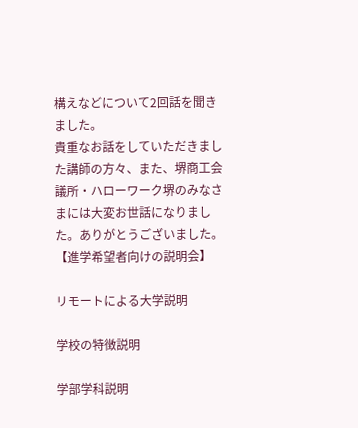構えなどについて2回話を聞きました。
貴重なお話をしていただきました講師の方々、また、堺商工会議所・ハローワーク堺のみなさまには大変お世話になりました。ありがとうございました。
【進学希望者向けの説明会】

リモートによる大学説明

学校の特徴説明

学部学科説明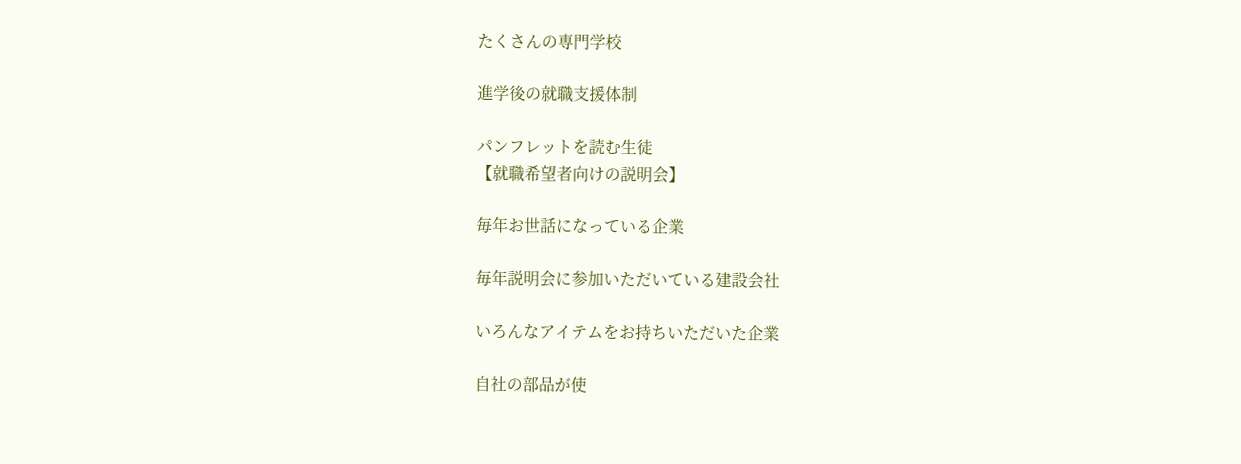たくさんの専門学校

進学後の就職支援体制

パンフレットを読む生徒
【就職希望者向けの説明会】

毎年お世話になっている企業

毎年説明会に参加いただいている建設会社

いろんなアイテムをお持ちいただいた企業

自社の部品が使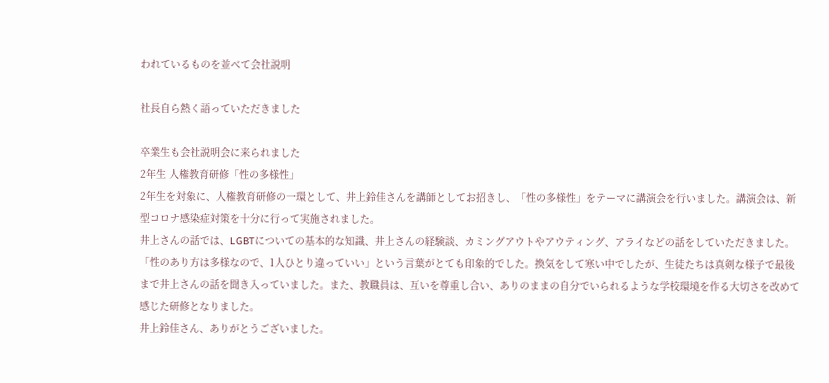われているものを並べて会社説明

社長自ら熱く語っていただきました

卒業生も会社説明会に来られました
2年生 人権教育研修「性の多様性」
2年生を対象に、人権教育研修の一環として、井上鈴佳さんを講師としてお招きし、「性の多様性」をテーマに講演会を行いました。講演会は、新型コロナ感染症対策を十分に行って実施されました。
井上さんの話では、LGBTについての基本的な知識、井上さんの経験談、カミングアウトやアウティング、アライなどの話をしていただきました。「性のあり方は多様なので、1人ひとり違っていい」という言葉がとても印象的でした。換気をして寒い中でしたが、生徒たちは真剣な様子で最後まで井上さんの話を聞き入っていました。また、教職員は、互いを尊重し合い、ありのままの自分でいられるような学校環境を作る大切さを改めて感じた研修となりました。
井上鈴佳さん、ありがとうございました。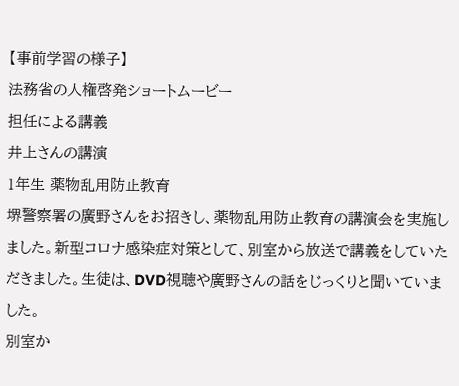【事前学習の様子】
法務省の人権啓発ショートムービー
担任による講義
井上さんの講演
1年生 薬物乱用防止教育
堺警察署の廣野さんをお招きし、薬物乱用防止教育の講演会を実施しました。新型コロナ感染症対策として、別室から放送で講義をしていただきました。生徒は、DVD視聴や廣野さんの話をじっくりと聞いていました。
別室か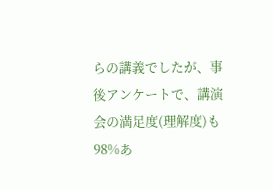らの講義でしたが、事後アンケートで、講演会の満足度(理解度)も98%あ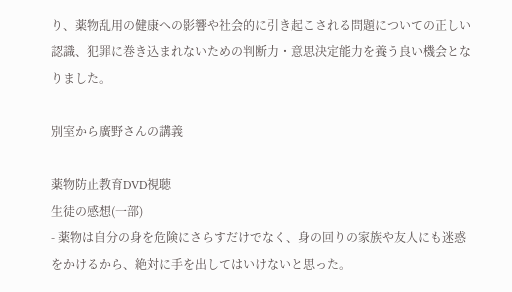り、薬物乱用の健康への影響や社会的に引き起こされる問題についての正しい認識、犯罪に巻き込まれないための判断力・意思決定能力を養う良い機会となりました。

別室から廣野さんの講義

薬物防止教育DVD視聴
生徒の感想(一部)
- 薬物は自分の身を危険にさらすだけでなく、身の回りの家族や友人にも迷惑をかけるから、絶対に手を出してはいけないと思った。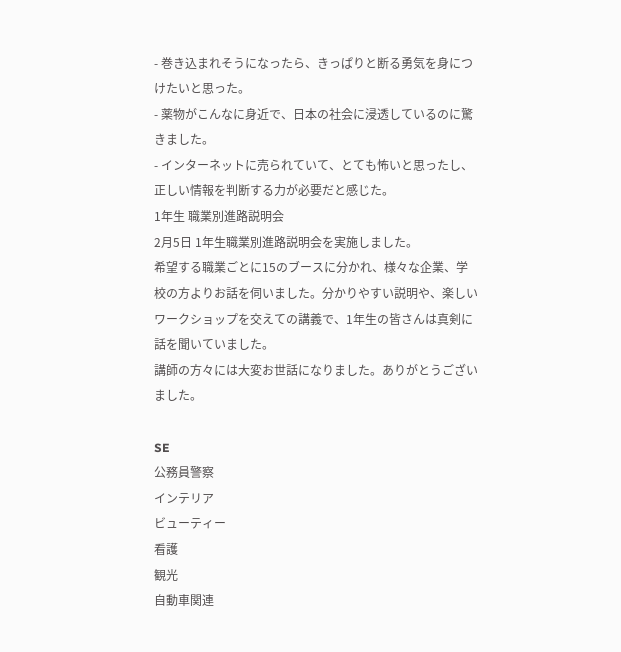- 巻き込まれそうになったら、きっぱりと断る勇気を身につけたいと思った。
- 薬物がこんなに身近で、日本の社会に浸透しているのに驚きました。
- インターネットに売られていて、とても怖いと思ったし、正しい情報を判断する力が必要だと感じた。
1年生 職業別進路説明会
2月5日 1年生職業別進路説明会を実施しました。
希望する職業ごとに15のブースに分かれ、様々な企業、学校の方よりお話を伺いました。分かりやすい説明や、楽しいワークショップを交えての講義で、1年生の皆さんは真剣に話を聞いていました。
講師の方々には大変お世話になりました。ありがとうございました。

SE
公務員警察
インテリア
ビューティー
看護
観光
自動車関連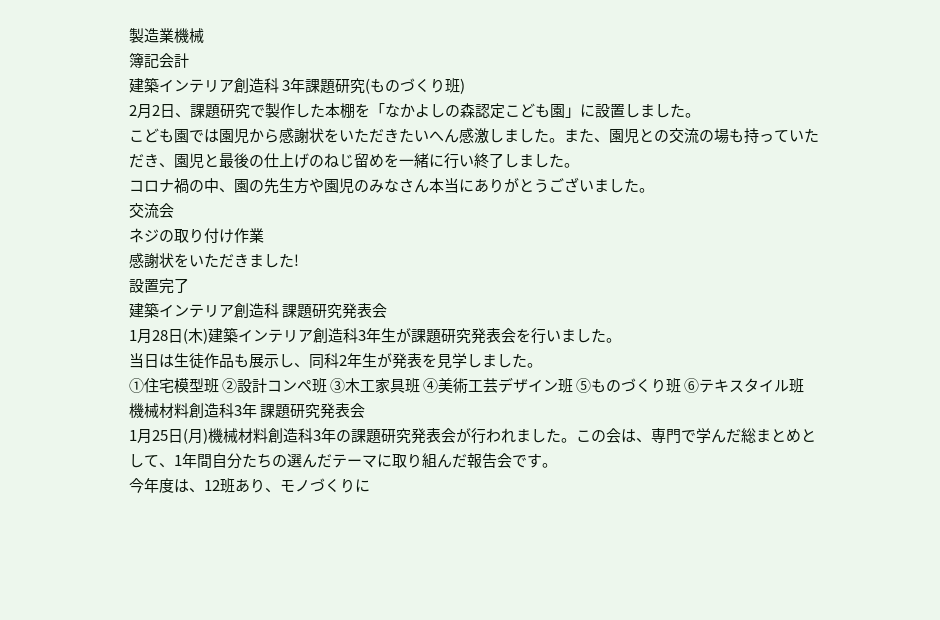製造業機械
簿記会計
建築インテリア創造科 3年課題研究(ものづくり班)
2月2日、課題研究で製作した本棚を「なかよしの森認定こども園」に設置しました。
こども園では園児から感謝状をいただきたいへん感激しました。また、園児との交流の場も持っていただき、園児と最後の仕上げのねじ留めを一緒に行い終了しました。
コロナ禍の中、園の先生方や園児のみなさん本当にありがとうございました。
交流会
ネジの取り付け作業
感謝状をいただきました!
設置完了
建築インテリア創造科 課題研究発表会
1月28日(木)建築インテリア創造科3年生が課題研究発表会を行いました。
当日は生徒作品も展示し、同科2年生が発表を見学しました。
①住宅模型班 ②設計コンペ班 ③木工家具班 ④美術工芸デザイン班 ⑤ものづくり班 ⑥テキスタイル班
機械材料創造科3年 課題研究発表会
1月25日(月)機械材料創造科3年の課題研究発表会が行われました。この会は、専門で学んだ総まとめとして、1年間自分たちの選んだテーマに取り組んだ報告会です。
今年度は、12班あり、モノづくりに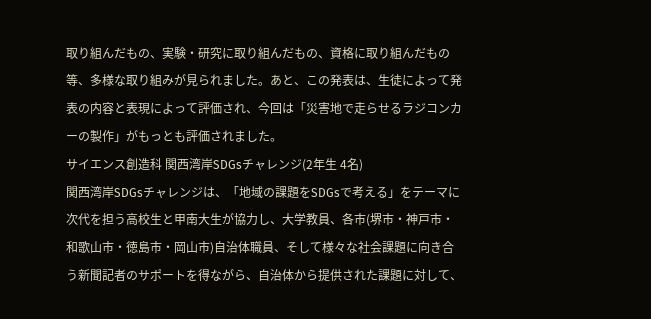取り組んだもの、実験・研究に取り組んだもの、資格に取り組んだもの等、多様な取り組みが見られました。あと、この発表は、生徒によって発表の内容と表現によって評価され、今回は「災害地で走らせるラジコンカーの製作」がもっとも評価されました。
サイエンス創造科 関西湾岸SDGsチャレンジ(2年生 4名)
関西湾岸SDGsチャレンジは、「地域の課題をSDGsで考える」をテーマに次代を担う高校生と甲南大生が協力し、大学教員、各市(堺市・神戸市・和歌山市・徳島市・岡山市)自治体職員、そして様々な社会課題に向き合う新聞記者のサポートを得ながら、自治体から提供された課題に対して、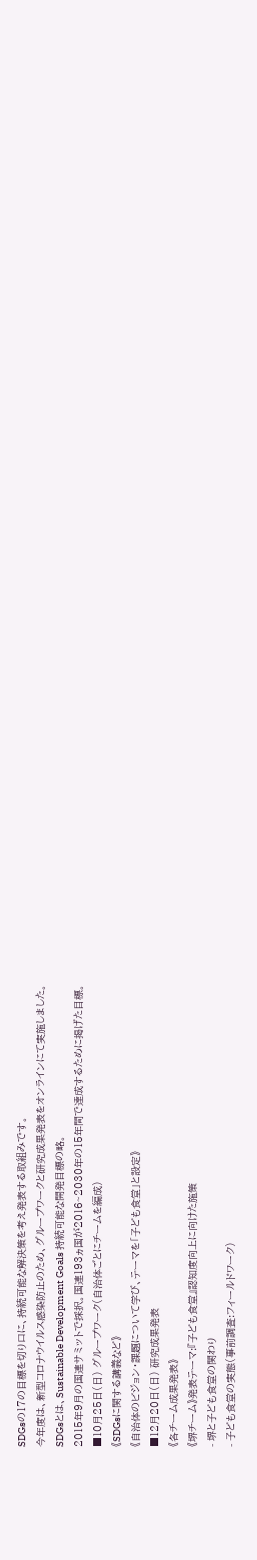SDGsの17の目標を切り口に、持続可能な解決策を考え発表する取組みです。
今年度は、新型コロナウイルス感染防止のため、グループワークと研究成果発表をオンラインにて実施しました。
SDGsとは、Sustainable Development Goals 持続可能な開発目標の略。
2015年9月の国連サミットで採択。国連193ヵ国が2016~2030年の15年間で達成するために掲げた目標。
■10月25日(日) グループワーク(自治体ごとにチームを編成)
《SDGsに関する講義など》
《自治体のビジョン・課題について学び、テーマを「子ども食堂」と設定》
■12月20日(日) 研究成果発表
《各チーム成果発表》
《堺チーム》発表テーマ:『子ども食堂』認知度向上に向けた施策
- 堺と子ども食堂の関わり
- 子ども食堂の実態(事前調査:フィールドワーク)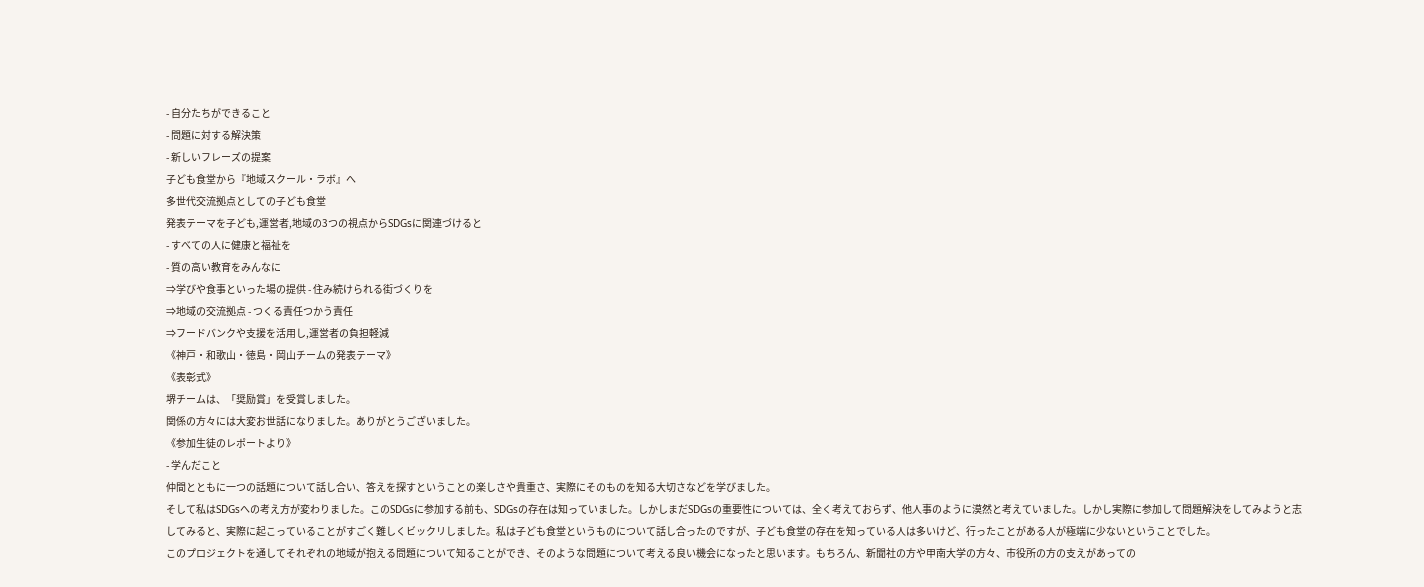- 自分たちができること
- 問題に対する解決策
- 新しいフレーズの提案
子ども食堂から『地域スクール・ラボ』へ
多世代交流拠点としての子ども食堂
発表テーマを子ども,運営者,地域の3つの視点からSDGsに関連づけると
- すべての人に健康と福祉を
- 質の高い教育をみんなに
⇒学びや食事といった場の提供 - 住み続けられる街づくりを
⇒地域の交流拠点 - つくる責任つかう責任
⇒フードバンクや支援を活用し,運営者の負担軽減
《神戸・和歌山・徳島・岡山チームの発表テーマ》
《表彰式》
堺チームは、「奨励賞」を受賞しました。
関係の方々には大変お世話になりました。ありがとうございました。
《参加生徒のレポートより》
- 学んだこと
仲間とともに一つの話題について話し合い、答えを探すということの楽しさや貴重さ、実際にそのものを知る大切さなどを学びました。
そして私はSDGsへの考え方が変わりました。このSDGsに参加する前も、SDGsの存在は知っていました。しかしまだSDGsの重要性については、全く考えておらず、他人事のように漠然と考えていました。しかし実際に参加して問題解決をしてみようと志してみると、実際に起こっていることがすごく難しくビックリしました。私は子ども食堂というものについて話し合ったのですが、子ども食堂の存在を知っている人は多いけど、行ったことがある人が極端に少ないということでした。
このプロジェクトを通してそれぞれの地域が抱える問題について知ることができ、そのような問題について考える良い機会になったと思います。もちろん、新聞社の方や甲南大学の方々、市役所の方の支えがあっての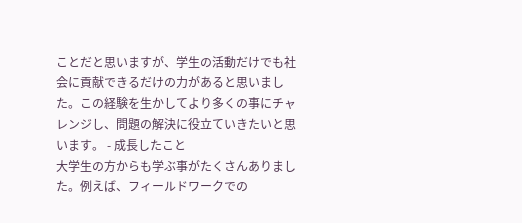ことだと思いますが、学生の活動だけでも社会に貢献できるだけの力があると思いました。この経験を生かしてより多くの事にチャレンジし、問題の解決に役立ていきたいと思います。 - 成長したこと
大学生の方からも学ぶ事がたくさんありました。例えば、フィールドワークでの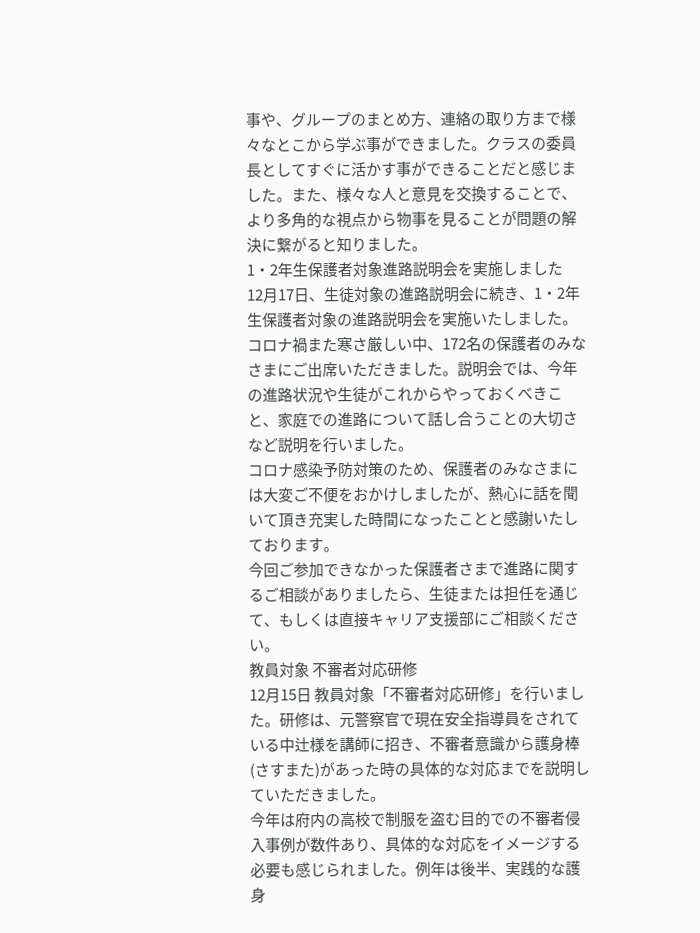事や、グループのまとめ方、連絡の取り方まで様々なとこから学ぶ事ができました。クラスの委員長としてすぐに活かす事ができることだと感じました。また、様々な人と意見を交換することで、より多角的な視点から物事を見ることが問題の解決に繋がると知りました。
1・2年生保護者対象進路説明会を実施しました
12月17日、生徒対象の進路説明会に続き、1・2年生保護者対象の進路説明会を実施いたしました。コロナ禍また寒さ厳しい中、172名の保護者のみなさまにご出席いただきました。説明会では、今年の進路状況や生徒がこれからやっておくべきこと、家庭での進路について話し合うことの大切さなど説明を行いました。
コロナ感染予防対策のため、保護者のみなさまには大変ご不便をおかけしましたが、熱心に話を聞いて頂き充実した時間になったことと感謝いたしております。
今回ご参加できなかった保護者さまで進路に関するご相談がありましたら、生徒または担任を通じて、もしくは直接キャリア支援部にご相談ください。
教員対象 不審者対応研修
12月15日 教員対象「不審者対応研修」を行いました。研修は、元警察官で現在安全指導員をされている中辻様を講師に招き、不審者意識から護身棒(さすまた)があった時の具体的な対応までを説明していただきました。
今年は府内の高校で制服を盗む目的での不審者侵入事例が数件あり、具体的な対応をイメージする必要も感じられました。例年は後半、実践的な護身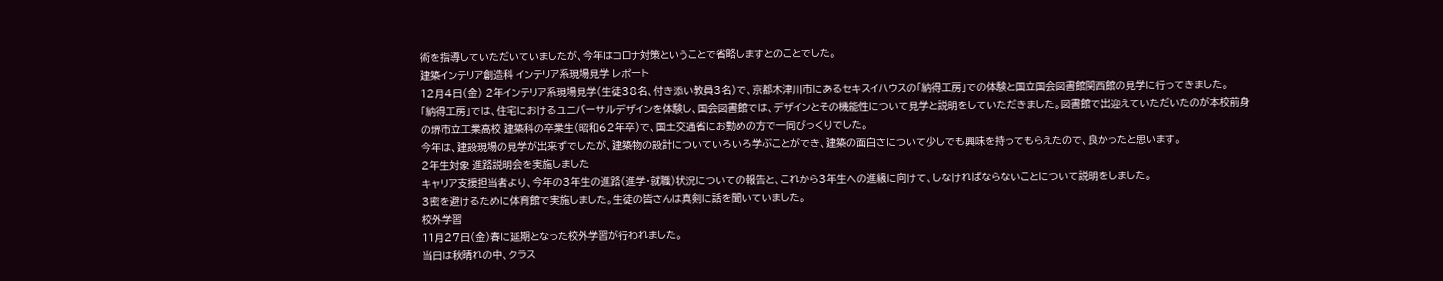術を指導していただいていましたが、今年はコロナ対策ということで省略しますとのことでした。
建築インテリア創造科 インテリア系現場見学 レポート
12月4日(金) 2年インテリア系現場見学(生徒38名、付き添い教員3名)で、京都木津川市にあるセキスイハウスの「納得工房」での体験と国立国会図書館関西館の見学に行ってきました。
「納得工房」では、住宅におけるユニバーサルデザインを体験し、国会図書館では、デザインとその機能性について見学と説明をしていただきました。図書館で出迎えていただいたのが本校前身の堺市立工業高校 建築科の卒業生(昭和62年卒)で、国土交通省にお勤めの方で一同びっくりでした。
今年は、建設現場の見学が出来ずでしたが、建築物の設計についていろいろ学ぶことができ、建築の面白さについて少しでも興味を持ってもらえたので、良かったと思います。
2年生対象 進路説明会を実施しました
キャリア支援担当者より、今年の3年生の進路(進学・就職)状況についての報告と、これから3年生への進級に向けて、しなければならないことについて説明をしました。
3密を避けるために体育館で実施しました。生徒の皆さんは真剣に話を聞いていました。
校外学習
11月27日(金)春に延期となった校外学習が行われました。
当日は秋晴れの中、クラス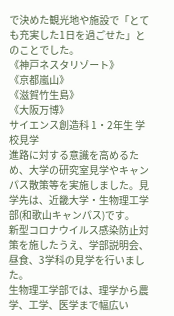で決めた観光地や施設で「とても充実した1日を過ごせた」とのことでした。
《神戸ネスタリゾート》
《京都嵐山》
《滋賀竹生島》
《大阪万博》
サイエンス創造科 1・2年生 学校見学
進路に対する意識を高めるため、大学の研究室見学やキャンパス散策等を実施しました。見学先は、近畿大学・生物理工学部(和歌山キャンパス)です。
新型コロナウイルス感染防止対策を施したうえ、学部説明会、昼食、3学科の見学を行いました。
生物理工学部では、理学から農学、工学、医学まで幅広い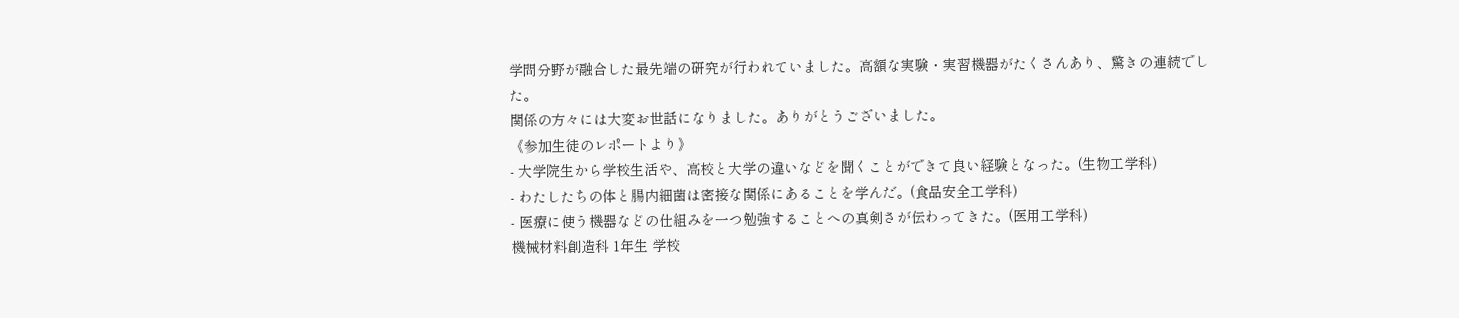学問分野が融合した最先端の研究が行われていました。高額な実験・実習機器がたくさんあり、驚きの連続でした。
関係の方々には大変お世話になりました。ありがとうございました。
《参加生徒のレポートより》
- 大学院生から学校生活や、高校と大学の違いなどを聞くことができて良い経験となった。(生物工学科)
- わたしたちの体と腸内細菌は密接な関係にあることを学んだ。(食品安全工学科)
- 医療に使う機器などの仕組みを一つ勉強することへの真剣さが伝わってきた。(医用工学科)
機械材料創造科 1年生 学校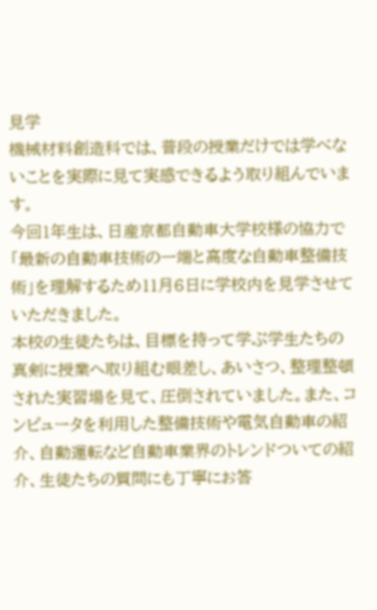見学
機械材料創造科では、普段の授業だけでは学べないことを実際に見て実感できるよう取り組んでいます。
今回1年生は、日産京都自動車大学校様の協力で「最新の自動車技術の一端と高度な自動車整備技術」を理解するため11月6日に学校内を見学させていただきました。
本校の生徒たちは、目標を持って学ぶ学生たちの真剣に授業へ取り組む眼差し、あいさつ、整理整頓された実習場を見て、圧倒されていました。また、コンピュータを利用した整備技術や電気自動車の紹介、自動運転など自動車業界のトレンドついての紹介、生徒たちの質問にも丁寧にお答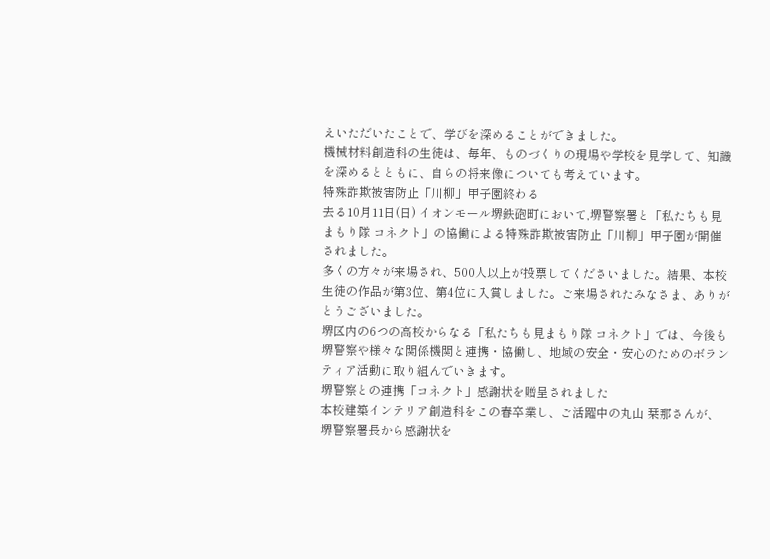えいただいたことで、学びを深めることができました。
機械材料創造科の生徒は、毎年、ものづくりの現場や学校を見学して、知識を深めるとともに、自らの将来像についても考えています。
特殊詐欺被害防止「川柳」甲子園終わる
去る10月11日(日) イオンモール堺鉄砲町において,堺警察署と「私たちも見まもり隊 コネクト」の協働による特殊詐欺被害防止「川柳」甲子園が開催されました。
多くの方々が来場され、500人以上が投票してくださいました。結果、本校生徒の作品が第3位、第4位に入賞しました。ご来場されたみなさま、ありがとうございました。
堺区内の6つの高校からなる「私たちも見まもり隊 コネクト」では、今後も堺警察や様々な関係機関と連携・協働し、地域の安全・安心のためのボランティア活動に取り組んでいきます。
堺警察との連携「コネクト」感謝状を贈呈されました
本校建築インテリア創造科をこの春卒業し、ご活躍中の丸山 栞那さんが、堺警察署長から感謝状を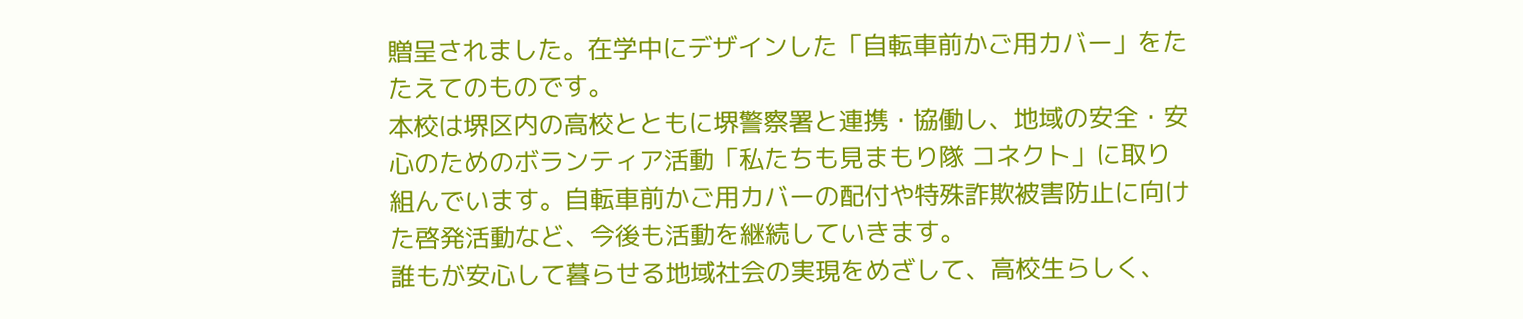贈呈されました。在学中にデザインした「自転車前かご用カバー」をたたえてのものです。
本校は堺区内の高校とともに堺警察署と連携・協働し、地域の安全・安心のためのボランティア活動「私たちも見まもり隊 コネクト」に取り組んでいます。自転車前かご用カバーの配付や特殊詐欺被害防止に向けた啓発活動など、今後も活動を継続していきます。
誰もが安心して暮らせる地域社会の実現をめざして、高校生らしく、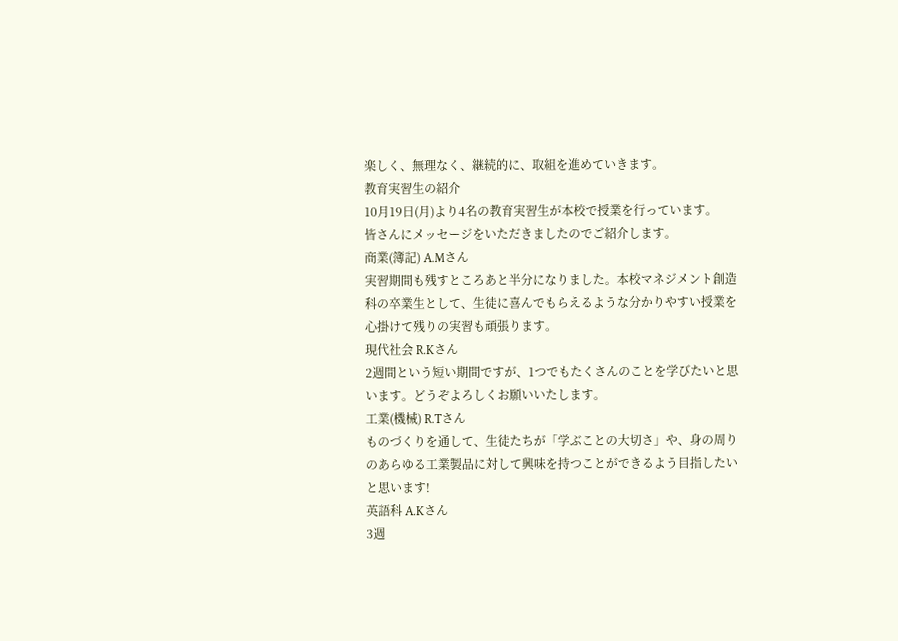楽しく、無理なく、継続的に、取組を進めていきます。
教育実習生の紹介
10月19日(月)より4名の教育実習生が本校で授業を行っています。
皆さんにメッセージをいただきましたのでご紹介します。
商業(簿記) A.Mさん
実習期間も残すところあと半分になりました。本校マネジメント創造科の卒業生として、生徒に喜んでもらえるような分かりやすい授業を心掛けて残りの実習も頑張ります。
現代社会 R.Kさん
2週間という短い期間ですが、1つでもたくさんのことを学びたいと思います。どうぞよろしくお願いいたします。
工業(機械) R.Tさん
ものづくりを通して、生徒たちが「学ぶことの大切さ」や、身の周りのあらゆる工業製品に対して興味を持つことができるよう目指したいと思います!
英語科 A.Kさん
3週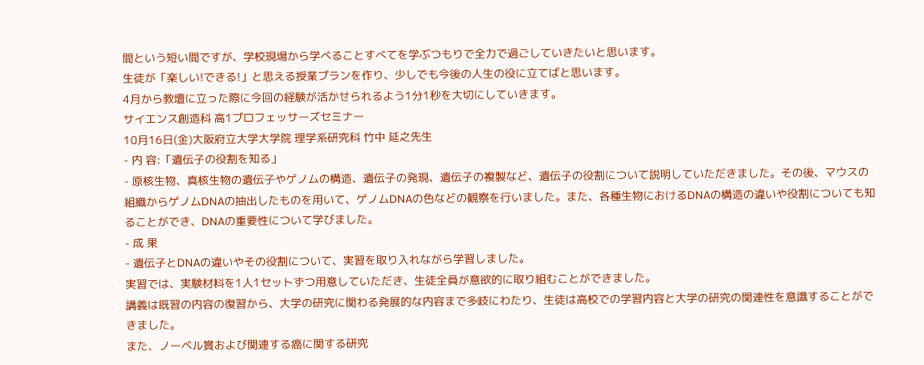間という短い間ですが、学校現場から学べることすべてを学ぶつもりで全力で過ごしていきたいと思います。
生徒が「楽しい!できる!」と思える授業プランを作り、少しでも今後の人生の役に立てばと思います。
4月から教壇に立った際に今回の経験が活かせられるよう1分1秒を大切にしていきます。
サイエンス創造科 高1プロフェッサーズセミナー
10月16日(金)大阪府立大学大学院 理学系研究科 竹中 延之先生
- 内 容:「遺伝子の役割を知る」
- 原核生物、真核生物の遺伝子やゲノムの構造、遺伝子の発現、遺伝子の複製など、遺伝子の役割について説明していただきました。その後、マウスの組織からゲノムDNAの抽出したものを用いて、ゲノムDNAの色などの観察を行いました。また、各種生物におけるDNAの構造の違いや役割についても知ることができ、DNAの重要性について学びました。
- 成 果
- 遺伝子とDNAの違いやその役割について、実習を取り入れながら学習しました。
実習では、実験材料を1人1セットずつ用意していただき、生徒全員が意欲的に取り組むことができました。
講義は既習の内容の復習から、大学の研究に関わる発展的な内容まで多岐にわたり、生徒は高校での学習内容と大学の研究の関連性を意識することができました。
また、ノーベル賞および関連する癌に関する研究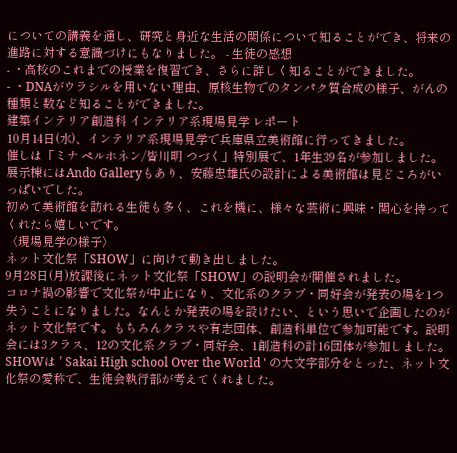についての講義を通し、研究と身近な生活の関係について知ることができ、将来の進路に対する意識づけにもなりました。 - 生徒の感想
- ・高校のこれまでの授業を復習でき、さらに詳しく知ることができました。
- ・DNAがウラシルを用いない理由、原核生物でのタンパク質合成の様子、がんの種類と数など知ることができました。
建築インテリア創造科 インテリア系現場見学 レポート
10月14日(水)、インテリア系現場見学で兵庫県立美術館に行ってきました。
催しは「ミナ ペルホネン/皆川明 つづく」特別展で、1年生39名が参加しました。
展示棟にはAndo Galleryもあり、安藤忠雄氏の設計による美術館は見どころがいっぱいでした。
初めて美術館を訪れる生徒も多く、これを機に、様々な芸術に興味・関心を持ってくれたら嬉しいです。
〈現場見学の様子〉
ネット文化祭「SHOW」に向けて動き出しました。
9月28日(月)放課後にネット文化祭「SHOW」の説明会が開催されました。
コロナ禍の影響で文化祭が中止になり、文化系のクラブ・同好会が発表の場を1つ失うことになりました。なんとか発表の場を設けたい、という思いで企画したのがネット文化祭です。もちろんクラスや有志団体、創造科単位で参加可能です。説明会には3クラス、12の文化系クラブ・同好会、1創造科の計16団体が参加しました。
SHOWは ' Sakai High school Over the World ' の大文字部分をとった、ネット文化祭の愛称で、生徒会執行部が考えてくれました。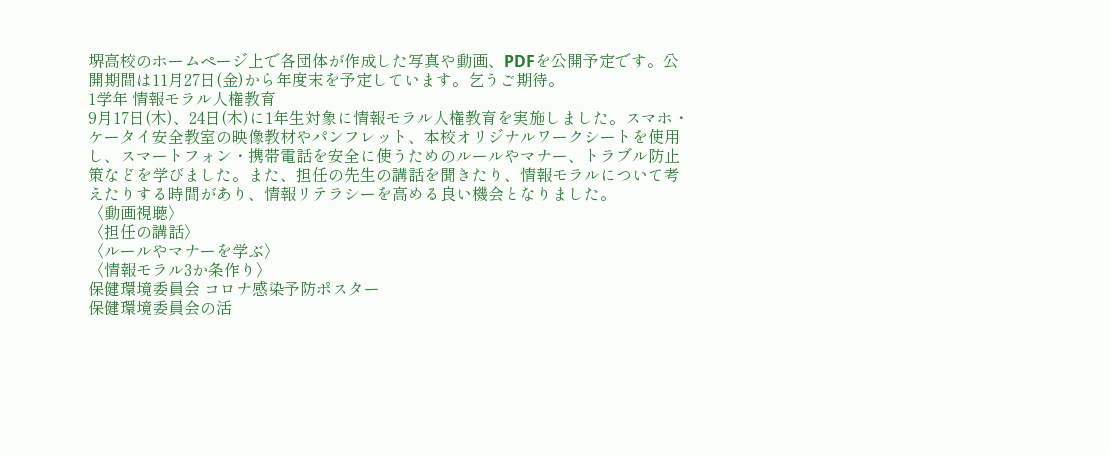堺高校のホームページ上で各団体が作成した写真や動画、PDFを公開予定です。公開期間は11月27日(金)から年度末を予定しています。乞うご期待。
1学年 情報モラル人権教育
9月17日(木)、24日(木)に1年生対象に情報モラル人権教育を実施しました。スマホ・ケータイ安全教室の映像教材やパンフレット、本校オリジナルワークシートを使用し、スマートフォン・携帯電話を安全に使うためのルールやマナー、トラブル防止策などを学びました。また、担任の先生の講話を聞きたり、情報モラルについて考えたりする時間があり、情報リテラシーを高める良い機会となりました。
〈動画視聴〉
〈担任の講話〉
〈ルールやマナーを学ぶ〉
〈情報モラル3か条作り〉
保健環境委員会 コロナ感染予防ポスター
保健環境委員会の活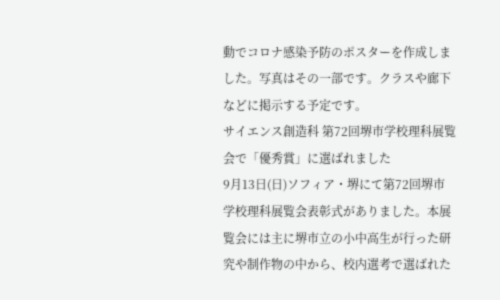動でコロナ感染予防のポスターを作成しました。写真はその一部です。クラスや廊下などに掲示する予定です。
サイエンス創造科 第72回堺市学校理科展覧会で「優秀賞」に選ばれました
9月13日(日)ソフィア・堺にて第72回堺市学校理科展覧会表彰式がありました。本展覧会には主に堺市立の小中高生が行った研究や制作物の中から、校内選考で選ばれた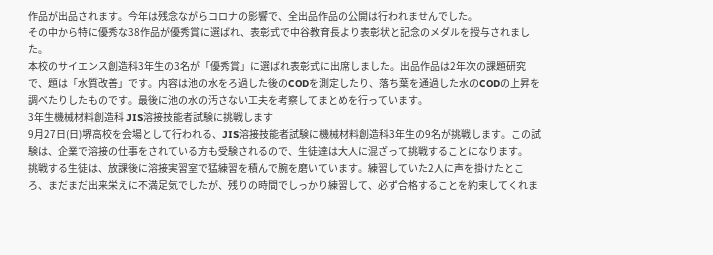作品が出品されます。今年は残念ながらコロナの影響で、全出品作品の公開は行われませんでした。
その中から特に優秀な38作品が優秀賞に選ばれ、表彰式で中谷教育長より表彰状と記念のメダルを授与されました。
本校のサイエンス創造科3年生の3名が「優秀賞」に選ばれ表彰式に出席しました。出品作品は2年次の課題研究で、題は「水質改善」です。内容は池の水をろ過した後のCODを測定したり、落ち葉を通過した水のCODの上昇を調べたりしたものです。最後に池の水の汚さない工夫を考察してまとめを行っています。
3年生機械材料創造科 JIS溶接技能者試験に挑戦します
9月27日(日)堺高校を会場として行われる、JIS溶接技能者試験に機械材料創造科3年生の9名が挑戦します。この試験は、企業で溶接の仕事をされている方も受験されるので、生徒達は大人に混ざって挑戦することになります。
挑戦する生徒は、放課後に溶接実習室で猛練習を積んで腕を磨いています。練習していた2人に声を掛けたところ、まだまだ出来栄えに不満足気でしたが、残りの時間でしっかり練習して、必ず合格することを約束してくれま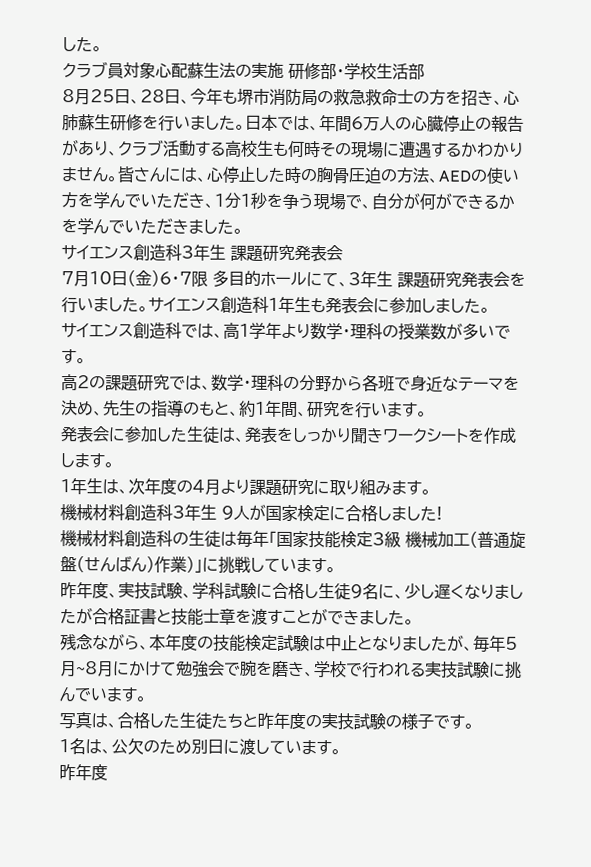した。
クラブ員対象心配蘇生法の実施 研修部・学校生活部
8月25日、28日、今年も堺市消防局の救急救命士の方を招き、心肺蘇生研修を行いました。日本では、年間6万人の心臓停止の報告があり、クラブ活動する高校生も何時その現場に遭遇するかわかりません。皆さんには、心停止した時の胸骨圧迫の方法、AEDの使い方を学んでいただき、1分1秒を争う現場で、自分が何ができるかを学んでいただきました。
サイエンス創造科3年生 課題研究発表会
7月10日(金)6・7限 多目的ホールにて、3年生 課題研究発表会を行いました。サイエンス創造科1年生も発表会に参加しました。
サイエンス創造科では、高1学年より数学・理科の授業数が多いです。
高2の課題研究では、数学・理科の分野から各班で身近なテーマを決め、先生の指導のもと、約1年間、研究を行います。
発表会に参加した生徒は、発表をしっかり聞きワークシートを作成します。
1年生は、次年度の4月より課題研究に取り組みます。
機械材料創造科3年生 9人が国家検定に合格しました!
機械材料創造科の生徒は毎年「国家技能検定3級 機械加工(普通旋盤(せんばん)作業)」に挑戦しています。
昨年度、実技試験、学科試験に合格し生徒9名に、少し遅くなりましたが合格証書と技能士章を渡すことができました。
残念ながら、本年度の技能検定試験は中止となりましたが、毎年5月~8月にかけて勉強会で腕を磨き、学校で行われる実技試験に挑んでいます。
写真は、合格した生徒たちと昨年度の実技試験の様子です。
1名は、公欠のため別日に渡しています。
昨年度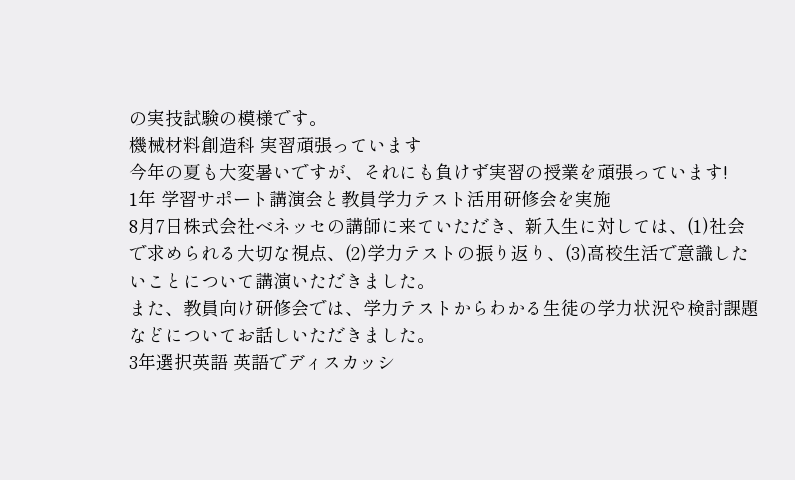の実技試験の模様です。
機械材料創造科 実習頑張っています
今年の夏も大変暑いですが、それにも負けず実習の授業を頑張っています!
1年 学習サポート講演会と教員学力テスト活用研修会を実施
8月7日株式会社ベネッセの講師に来ていただき、新入生に対しては、(1)社会で求められる大切な視点、(2)学力テストの振り返り、(3)高校生活で意識したいことについて講演いただきました。
また、教員向け研修会では、学力テストからわかる生徒の学力状況や検討課題などについてお話しいただきました。
3年選択英語 英語でディスカッシ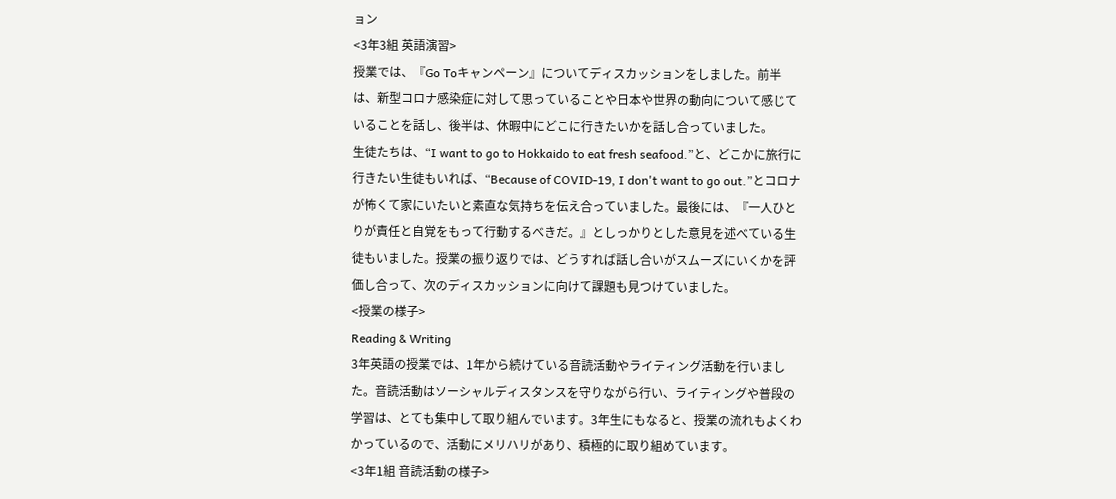ョン
<3年3組 英語演習>
授業では、『Go Toキャンペーン』についてディスカッションをしました。前半は、新型コロナ感染症に対して思っていることや日本や世界の動向について感じていることを話し、後半は、休暇中にどこに行きたいかを話し合っていました。
生徒たちは、“I want to go to Hokkaido to eat fresh seafood.”と、どこかに旅行に行きたい生徒もいれば、“Because of COVID-19, I don't want to go out.”とコロナが怖くて家にいたいと素直な気持ちを伝え合っていました。最後には、『一人ひとりが責任と自覚をもって行動するべきだ。』としっかりとした意見を述べている生徒もいました。授業の振り返りでは、どうすれば話し合いがスムーズにいくかを評価し合って、次のディスカッションに向けて課題も見つけていました。
<授業の様子>
Reading & Writing
3年英語の授業では、1年から続けている音読活動やライティング活動を行いました。音読活動はソーシャルディスタンスを守りながら行い、ライティングや普段の学習は、とても集中して取り組んでいます。3年生にもなると、授業の流れもよくわかっているので、活動にメリハリがあり、積極的に取り組めています。
<3年1組 音読活動の様子>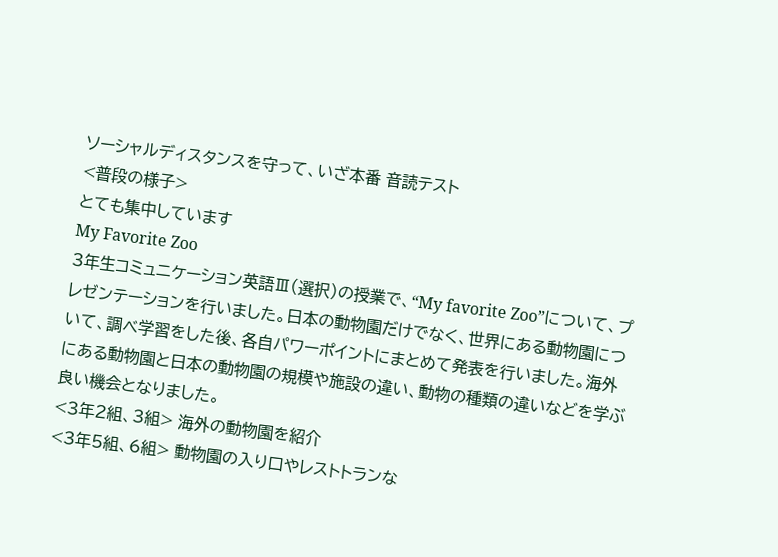ソーシャルディスタンスを守って、いざ本番 音読テスト
<普段の様子>
とても集中しています
My Favorite Zoo
3年生コミュニケーション英語Ⅲ(選択)の授業で、“My favorite Zoo”について、プレゼンテーションを行いました。日本の動物園だけでなく、世界にある動物園について、調べ学習をした後、各自パワーポイントにまとめて発表を行いました。海外にある動物園と日本の動物園の規模や施設の違い、動物の種類の違いなどを学ぶ良い機会となりました。
<3年2組、3組> 海外の動物園を紹介
<3年5組、6組> 動物園の入り口やレストトランな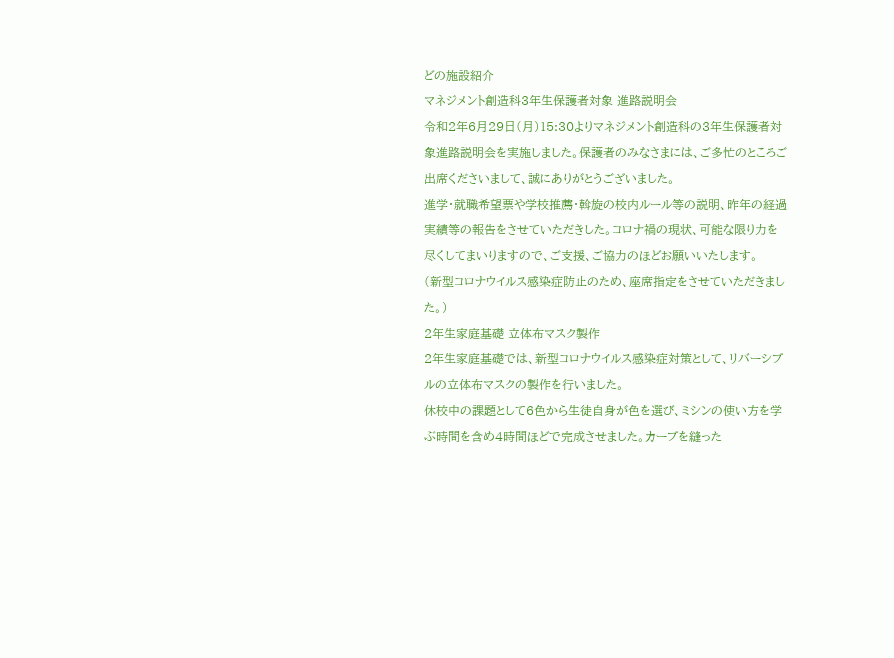どの施設紹介
マネジメント創造科3年生保護者対象 進路説明会
令和2年6月29日(月)15:30よりマネジメント創造科の3年生保護者対象進路説明会を実施しました。保護者のみなさまには、ご多忙のところご出席くださいまして、誠にありがとうございました。
進学・就職希望票や学校推薦・斡旋の校内ルール等の説明、昨年の経過実績等の報告をさせていただきした。コロナ禍の現状、可能な限り力を尽くしてまいりますので、ご支援、ご協力のほどお願いいたします。
(新型コロナウイルス感染症防止のため、座席指定をさせていただきました。)
2年生家庭基礎 立体布マスク製作
2年生家庭基礎では、新型コロナウイルス感染症対策として、リバーシブルの立体布マスクの製作を行いました。
休校中の課題として6色から生徒自身が色を選び、ミシンの使い方を学ぶ時間を含め4時間ほどで完成させました。カーブを縫った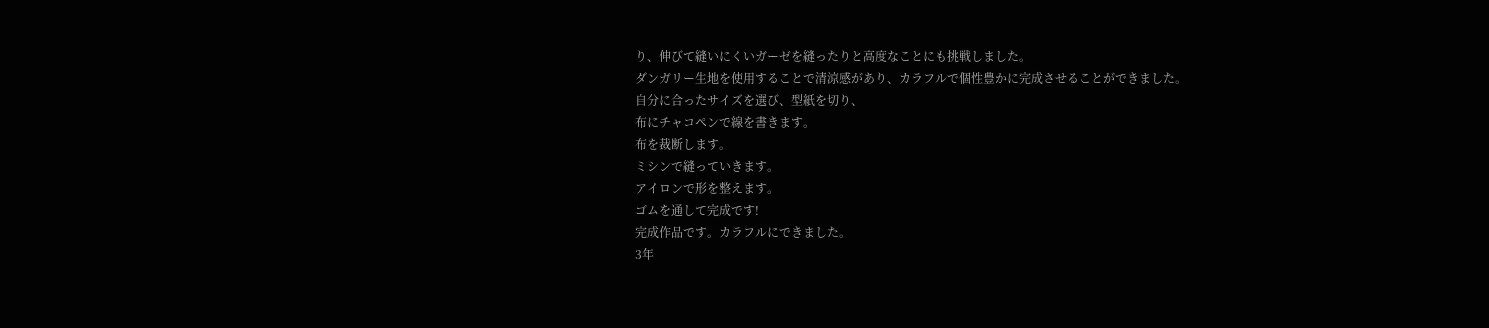り、伸びて縫いにくいガーゼを縫ったりと高度なことにも挑戦しました。
ダンガリー生地を使用することで清涼感があり、カラフルで個性豊かに完成させることができました。
自分に合ったサイズを選び、型紙を切り、
布にチャコペンで線を書きます。
布を裁断します。
ミシンで縫っていきます。
アイロンで形を整えます。
ゴムを通して完成です!
完成作品です。カラフルにできました。
3年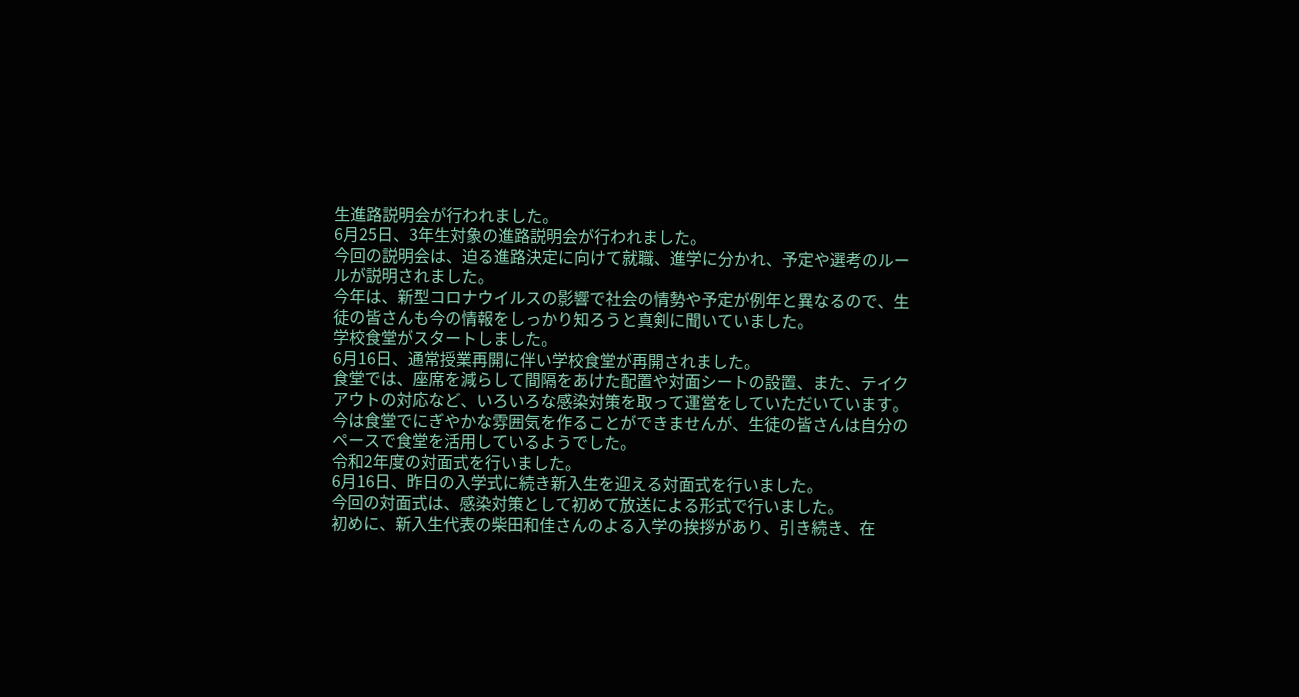生進路説明会が行われました。
6月25日、3年生対象の進路説明会が行われました。
今回の説明会は、迫る進路決定に向けて就職、進学に分かれ、予定や選考のルールが説明されました。
今年は、新型コロナウイルスの影響で社会の情勢や予定が例年と異なるので、生徒の皆さんも今の情報をしっかり知ろうと真剣に聞いていました。
学校食堂がスタートしました。
6月16日、通常授業再開に伴い学校食堂が再開されました。
食堂では、座席を減らして間隔をあけた配置や対面シートの設置、また、テイクアウトの対応など、いろいろな感染対策を取って運営をしていただいています。
今は食堂でにぎやかな雰囲気を作ることができませんが、生徒の皆さんは自分のペースで食堂を活用しているようでした。
令和2年度の対面式を行いました。
6月16日、昨日の入学式に続き新入生を迎える対面式を行いました。
今回の対面式は、感染対策として初めて放送による形式で行いました。
初めに、新入生代表の柴田和佳さんのよる入学の挨拶があり、引き続き、在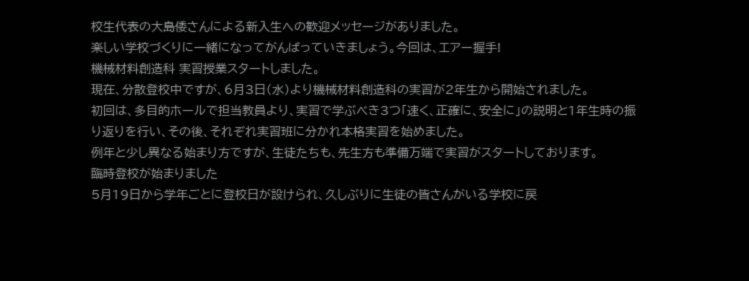校生代表の大島倭さんによる新入生への歓迎メッセージがありました。
楽しい学校づくりに一緒になってがんばっていきましょう。今回は、エアー握手!
機械材料創造科 実習授業スタートしました。
現在、分散登校中ですが、6月3日(水)より機械材料創造科の実習が2年生から開始されました。
初回は、多目的ホールで担当教員より、実習で学ぶべき3つ「速く、正確に、安全に」の説明と1年生時の振り返りを行い、その後、それぞれ実習班に分かれ本格実習を始めました。
例年と少し異なる始まり方ですが、生徒たちも、先生方も準備万端で実習がスタートしております。
臨時登校が始まりました
5月19日から学年ごとに登校日が設けられ、久しぶりに生徒の皆さんがいる学校に戻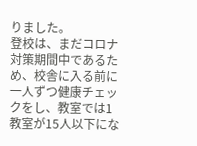りました。
登校は、まだコロナ対策期間中であるため、校舎に入る前に一人ずつ健康チェックをし、教室では1教室が15人以下にな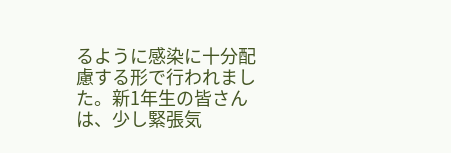るように感染に十分配慮する形で行われました。新1年生の皆さんは、少し緊張気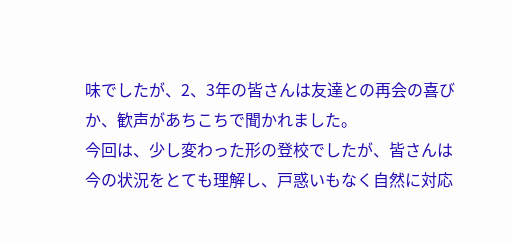味でしたが、2、3年の皆さんは友達との再会の喜びか、歓声があちこちで聞かれました。
今回は、少し変わった形の登校でしたが、皆さんは今の状況をとても理解し、戸惑いもなく自然に対応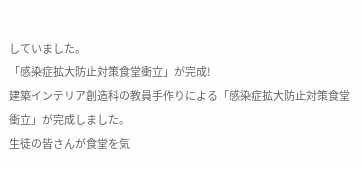していました。
「感染症拡大防止対策食堂衝立」が完成!
建築インテリア創造科の教員手作りによる「感染症拡大防止対策食堂衝立」が完成しました。
生徒の皆さんが食堂を気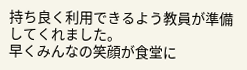持ち良く利用できるよう教員が準備してくれました。
早くみんなの笑顔が食堂に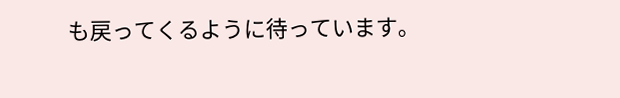も戻ってくるように待っています。